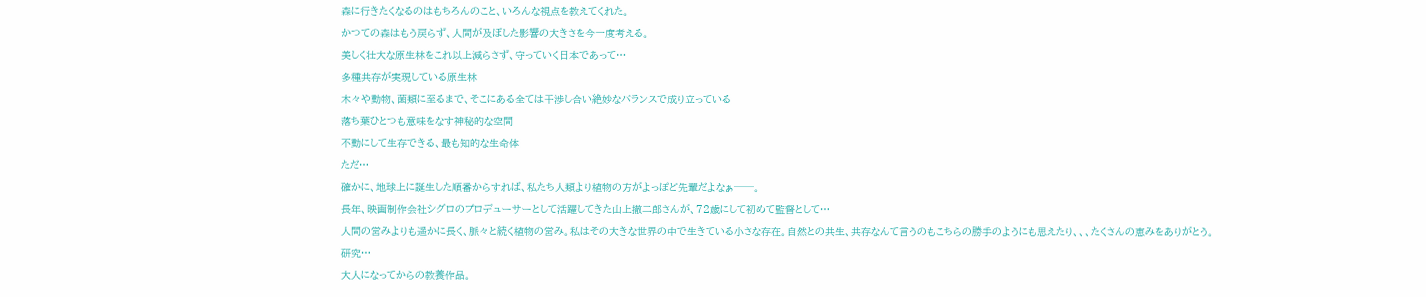森に行きたくなるのはもちろんのこと、いろんな視点を教えてくれた。
かつての森はもう戻らず、人間が及ぼした影響の大きさを今一度考える。
美しく壮大な原生林をこれ以上減らさず、守っていく日本であって…
多種共存が実現している原生林
木々や動物、菌類に至るまで、そこにある全ては干渉し合い絶妙なバランスで成り立っている
落ち葉ひとつも意味をなす神秘的な空間
不動にして生存できる、最も知的な生命体
ただ…
確かに、地球上に誕生した順番からすれば、私たち人類より植物の方がよっぽど先輩だよなぁ──。
長年、映画制作会社シグロのプロデューサーとして活躍してきた山上撤二郎さんが、72歳にして初めて監督として…
人間の営みよりも遥かに長く、脈々と続く植物の営み。私はその大きな世界の中で生きている小さな存在。自然との共生、共存なんて言うのもこちらの勝手のようにも思えたり、、、たくさんの恵みをありがとう。
研究…
大人になってからの教養作品。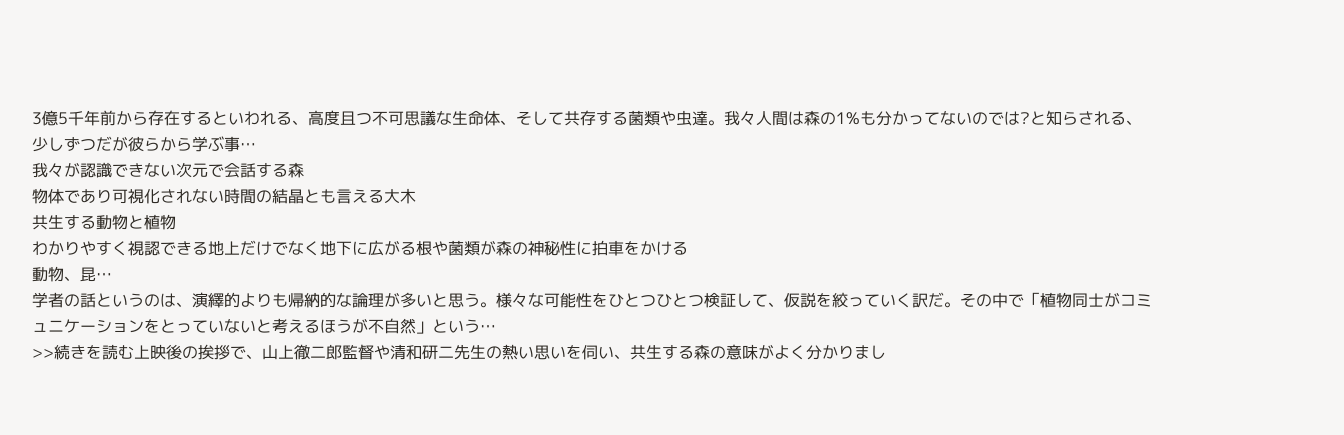3億5千年前から存在するといわれる、高度且つ不可思議な生命体、そして共存する菌類や虫達。我々人間は森の1%も分かってないのでは?と知らされる、少しずつだが彼らから学ぶ事…
我々が認識できない次元で会話する森
物体であり可視化されない時間の結晶とも言える大木
共生する動物と植物
わかりやすく視認できる地上だけでなく地下に広がる根や菌類が森の神秘性に拍車をかける
動物、昆…
学者の話というのは、演繹的よりも帰納的な論理が多いと思う。様々な可能性をひとつひとつ検証して、仮説を絞っていく訳だ。その中で「植物同士がコミュニケーションをとっていないと考えるほうが不自然」という…
>>続きを読む上映後の挨拶で、山上徹二郎監督や清和研二先生の熱い思いを伺い、共生する森の意味がよく分かりまし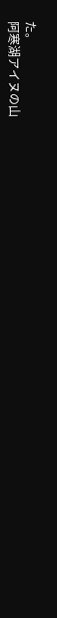た。
阿寒湖アイヌの山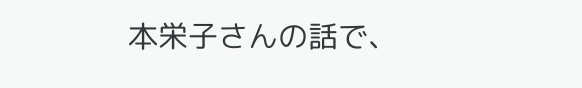本栄子さんの話で、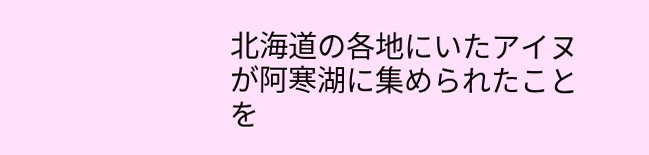北海道の各地にいたアイヌが阿寒湖に集められたことを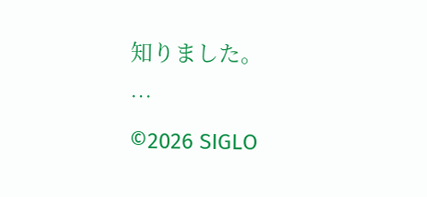知りました。
…
©2026 SIGLO